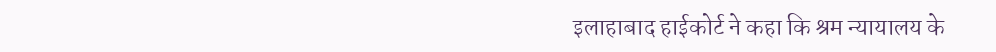इलाहाबाद हाईकोर्ट ने कहा कि श्रम न्यायालय के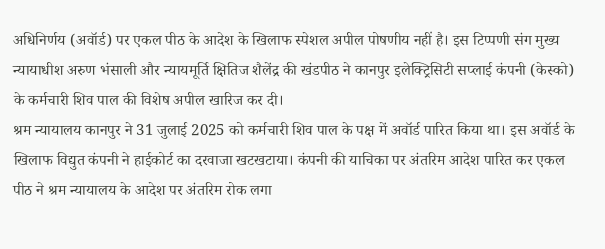अधिनिर्णय (अवॉर्ड) पर एकल पीठ के आदेश के खिलाफ स्पेशल अपील पोषणीय नहीं है। इस टिप्पणी संग मुख्य न्यायाधीश अरुण भंसाली और न्यायमूर्ति क्षितिज शैलेंद्र की खंडपीठ ने कानपुर इलेक्ट्रिसिटी सप्लाई कंपनी (केस्को) के कर्मचारी शिव पाल की विशेष अपील खारिज कर दी।
श्रम न्यायालय कानपुर ने 31 जुलाई 2025 को कर्मचारी शिव पाल के पक्ष में अवॉर्ड पारित किया था। इस अवॉर्ड के खिलाफ विद्युत कंपनी ने हाईकोर्ट का दरवाजा खटखटाया। कंपनी की याचिका पर अंतरिम आदेश पारित कर एकल पीठ ने श्रम न्यायालय के आदेश पर अंतरिम रोक लगा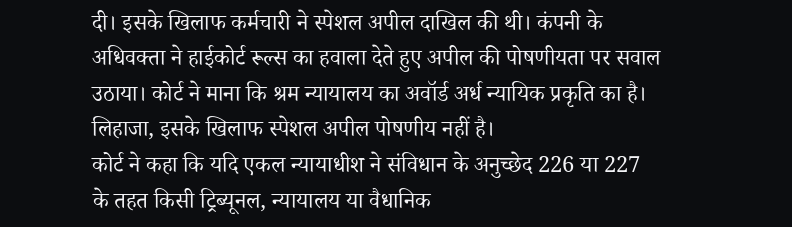दी। इसके खिलाफ कर्मचारी ने स्पेशल अपील दाखिल की थी। कंपनी के अधिवक्ता ने हाईकोर्ट रूल्स का हवाला देते हुए अपील की पोषणीयता पर सवाल उठाया। कोर्ट ने माना कि श्रम न्यायालय का अवॉर्ड अर्ध न्यायिक प्रकृति का है। लिहाजा, इसके खिलाफ स्पेशल अपील पोषणीय नहीं है।
कोर्ट ने कहा कि यदि एकल न्यायाधीश ने संविधान के अनुच्छेद 226 या 227 के तहत किसी ट्रिब्यूनल, न्यायालय या वैधानिक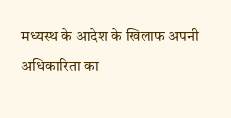मध्यस्थ के आदेश के खिलाफ अपनी अधिकारिता का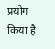प्रयोग किया है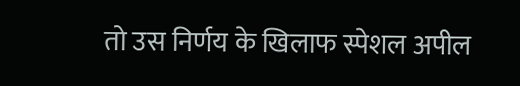तो उस निर्णय के खिलाफ स्पेशल अपील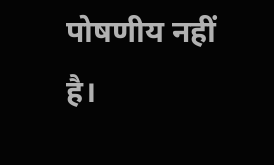पोषणीय नहीं है।